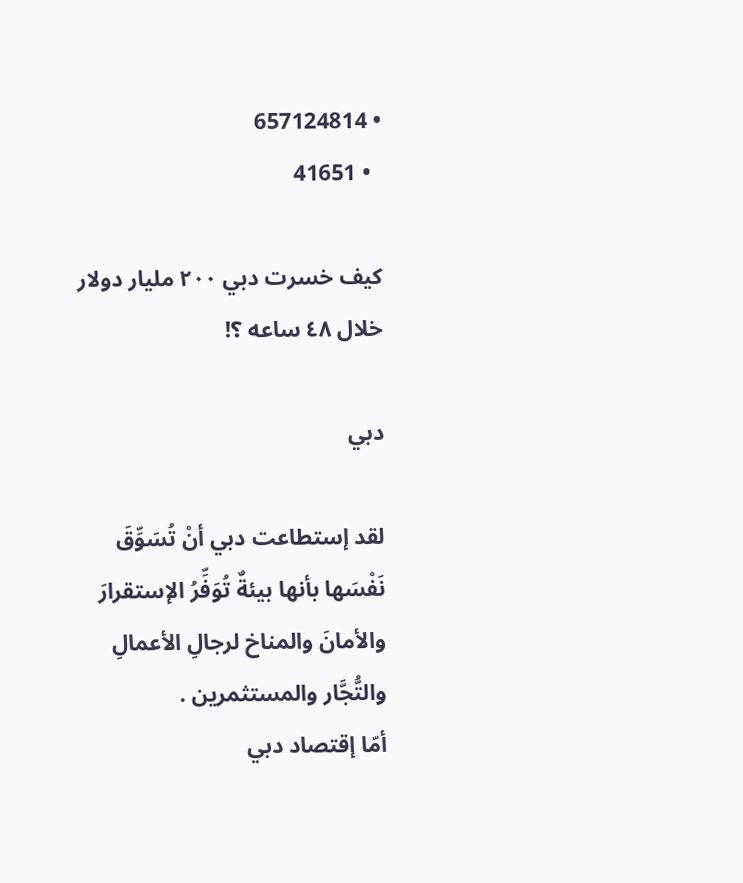• 657124814
  • 41651

كيف خسرت دبي ٢٠٠ مليار دولار خلال ٤٨ ساعه ؟!

دبي

لقد إستطاعت دبي أنْ تُسَوِّقَ نَفْسَها بأنها بيئةٌ تُوَفِّرُ الإستقرارَ والأمانَ والمناخ لرجالِ الأعمالِ والتُّجَّار والمستثمرين .
أمّا إقتصاد دبي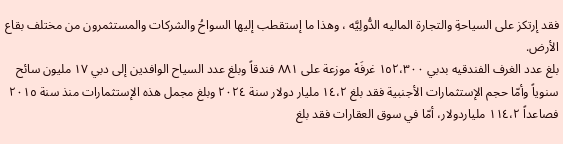فقد إرتكز على السياحةِ والتجارة الماليه الدُّولِيَّه ، وهذا ما إستقطب إليها السواحُ والشركات والمستثمرون من مختلف بقاع الأرض.
بلغ عدد الغرف الفندقيه بدبي ١٥٢،٣٠٠ غرفَهْ موزعة على ٨٨١ فندقاً وبلغ عدد السياح الوافدين إلى دبي ١٧ مليون سائح سنوياً وأمّا حجم الإستثمارات الأجنبية فقد بلغ ١٤،٢ مليار دولار سنة ٢٠٢٤ وبلغ مجمل هذه الإستثمارات منذ سنة ٢٠١٥ فصاعداً ١١٤،٢ ملياردولار، أمّا في سوق العقارات فقد بلغ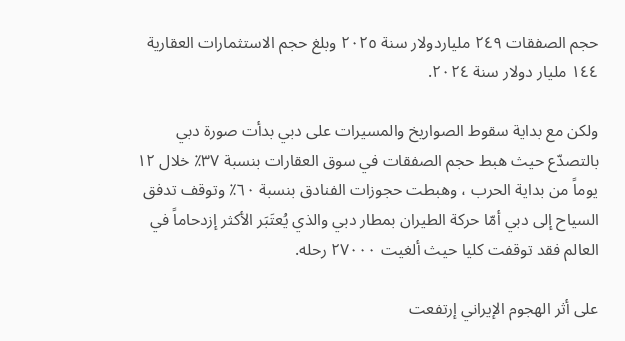حجم الصفقات ٢٤٩ ملياردولار سنة ٢٠٢٥ وبلغ حجم الاستثمارات العقارية ١٤٤ مليار دولار سنة ٢٠٢٤.

ولكن مع بداية سقوط الصواريخ والمسيرات على دبي بدأت صورة دبي بالتصدّع حيث هبط حجم الصفقات في سوق العقارات بنسبة ٣٧٪ خلال ١٢ يوماً من بداية الحرب ، وهبطت حجوزات الفنادق بنسبة ٦٠٪ وتوقف تدفق السياح إلى دبي أمّا حركة الطيران بمطار دبي والذي يُعتَبَر الأكثر إزدحاماً في العالم فقد توقفت كليا حيث ألغيت ٢٧٠٠٠ رحله.

على أثر الهجوم الإيراني إرتفعت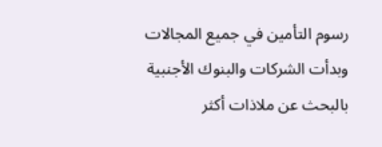رسوم التأمين في جميع المجالات وبدأت الشركات والبنوك الأجنبية بالبحث عن ملاذات أكثر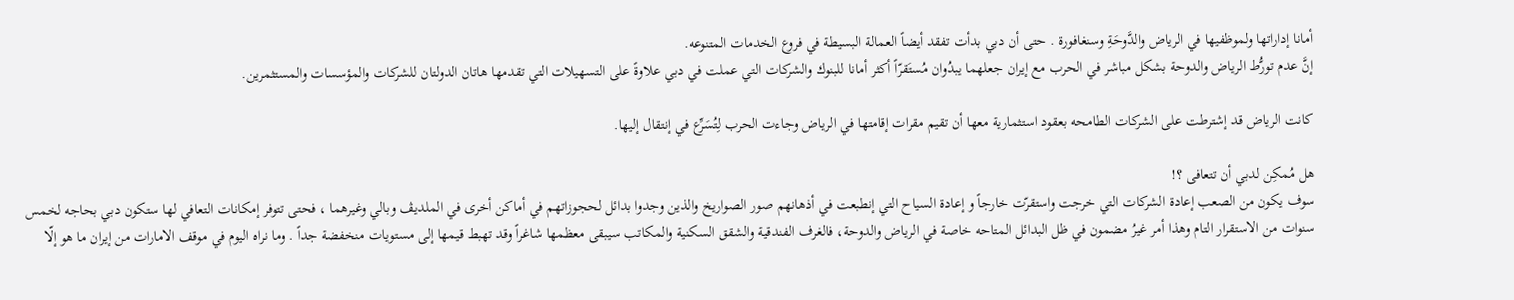أمانا إداراتها ولموظفيها في الرياض والدَّوحَةِ وسنغافورة . حتى أن دبي بدأت تفقد أيضاً العمالة البسيطة في فروع الخدمات المتنوعه.
إنَّ عدم تورُّط الرياض والدوحة بشكل مباشر في الحرب مع إيران جعلهما يبدُوان مُستَقرّاً أكثر أمانا للبنوك والشركات التي عملت في دبي علاوةً على التسهيلات التي تقدمها هاتان الدولتان للشركات والمؤسسات والمستثمرين.

كانت الرياض قد إشترطت على الشركات الطامحه بعقود استثمارية معها أن تقيم مقرات إقامتها في الرياض وجاءت الحرب لِتُسَرِّع في إنتقال إليها.

هل مُمكِن لدبي أن تتعافى ؟!
سوف يكون من الصعب إعادة الشركات التي خرجت واستقرّت خارجاً و إعادة السياح التي إنطبعت في أذهانهم صور الصواريخ والذين وجدوا بدائل لحجوزاتهم في أماكن أخرى في الملديڤ وبالي وغيرهما ، فحتى تتوفر إمكانات التعافي لها ستكون دبي بحاجه لخمس سنوات من الاستقرار التام وهذا أمر غيرُ مضمون في ظل البدائل المتاحه خاصة في الرياض والدوحة، فالغرف الفندقية والشقق السكنية والمكاتب سيبقى معظمها شاغراً وقد تهبط قيمها إلى مستويات منخفضة جداً . وما نراه اليوم في موقف الامارات من إيران ما هو إلّا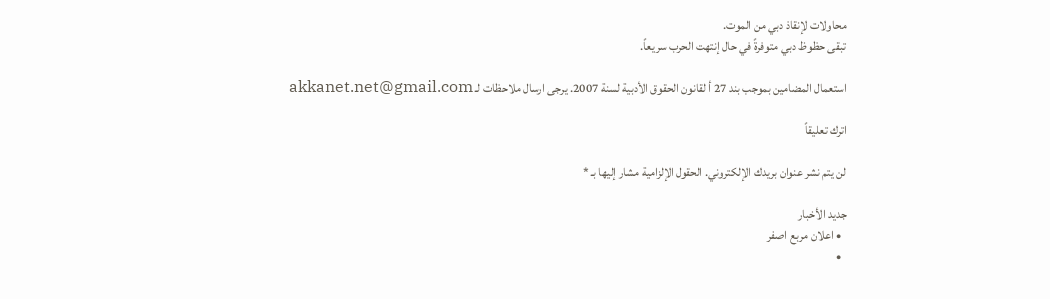محاولات لإنقاذ دبي من الموت.
تبقى حظوظ دبي متوفرةً في حال إنتهت الحرب سريعاً.

استعمال المضامين بموجب بند 27 أ لقانون الحقوق الأدبية لسنة 2007. يرجى ارسال ملاحظات لـ akkanet.net@gmail.com

اترك تعليقاً

لن يتم نشر عنوان بريدك الإلكتروني. الحقول الإلزامية مشار إليها بـ *

جديد الأخبار
  • اعلان مربع اصفر
  •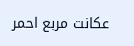عكانت مربع احمر